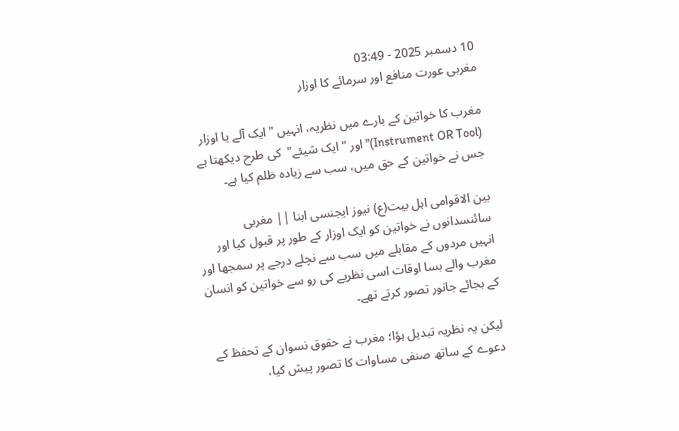10 دسمبر 2025 - 03:49
مغربی عورت منافع اور سرمائے کا اوزار

مغرب کا خواتین کے بارے میں نظریہ، انہیں "ایک آلے یا اوزار (Instrument OR Tool)" اور "ایک شیئے"  کی طرح دیکھتا ہے جس نے خواتین کے حق میں، سب سے زیادہ ظلم کیا ہے۔

بین الاقوامی اہل بیت(ع) نیوز ایجنسی ابنا || مغربی سائنسدانوں نے خواتین کو ایک اوزار کے طور پر قبول کیا اور انہیں مردوں کے مقابلے میں سب سے نچلے درجے پر سمجھا اور مغرب والے بسا اوقات اسی نظریے کی رو سے خواتین کو انسان کے بجائے جانور تصور کرتے تھے۔

لیکن یہ نظریہ تبدیل ہؤا؛ مغرب نے حقوق نسوان کے تحفظ کے دعوے کے ساتھ صنفی مساوات کا تصور پیش کیا،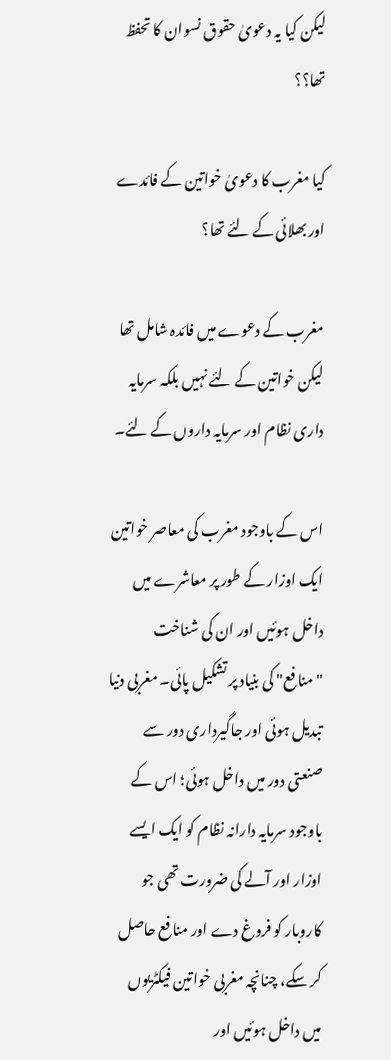لیکن کیا یہ دعویٰ حقوق نسوان کا تحفظ تھا؟؟

کیا مغرب کا دعویٰ خواتین کے فائدے اور بھلائی کے لئے تھا؟

مغرب کے دعوے میں فائدہ شامل تھا لیکن خواتین کے لئے نہیں بلکہ سرمایہ داری نظام اور سرمایہ داروں کے لئے۔

اس کے باوجود مغرب کی معاصر خواتین ایک اوزار کے طور پر معاشرے میں داخل ہوئیں اور ان کی شناخت "منافع" کی بنیاد پر تشکیل پائی۔ مغربی دنیا تبدیل ہوئی اور جاگیرداری دور سے صنعتی دور میں داخل ہوئی؛ اس کے باوجود سرمایہ دارانہ نظام کو ایک ایسے اوزار اور آلے کی ضرورت تھی جو کاروبار کو فروغ دے اور منافع حاصل کر سکے، چنانچہ مغربی خواتین فیکٹریوں میں داخل ہوئیں اور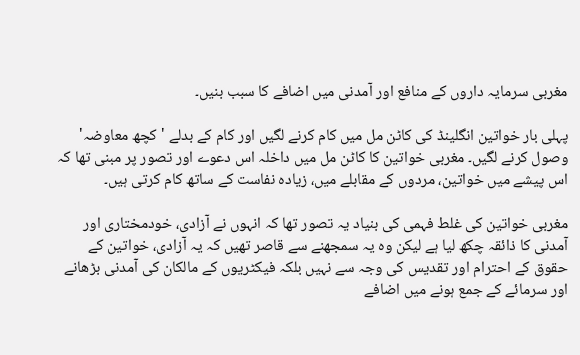مغربی سرمایہ داروں کے منافع اور آمدنی میں اضافے کا سبب بنیں۔

پہلی بار خواتین انگلینڈ کی کاٹن مل میں کام کرنے لگیں اور کام کے بدلے 'کچھ معاوضہ' وصول کرنے لگیں۔ مغربی خواتین کا کاٹن مل میں داخلہ اس دعوے اور تصور پر مبنی تھا کہ اس پیشے میں خواتین، مردوں کے مقابلے میں، زیادہ نفاست کے ساتھ کام کرتی ہیں۔

مغربی خواتین کی غلط فہمی کی بنیاد یہ تصور تھا کہ انہوں نے آزادی، خودمختاری اور آمدنی کا ذائقہ چکھ لیا ہے لیکن وہ یہ سمجھنے سے قاصر تھیں کہ یہ آزادی، خواتین کے حقوق کے احترام اور تقدیس کی وجہ سے نہیں بلکہ فیکٹریوں کے مالکان کی آمدنی بڑھانے اور سرمائے کے جمع ہونے میں اضافے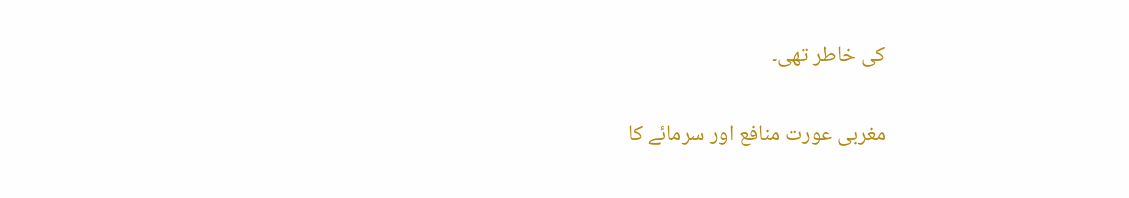کی خاطر تھی۔

مغربی عورت منافع اور سرمائے کا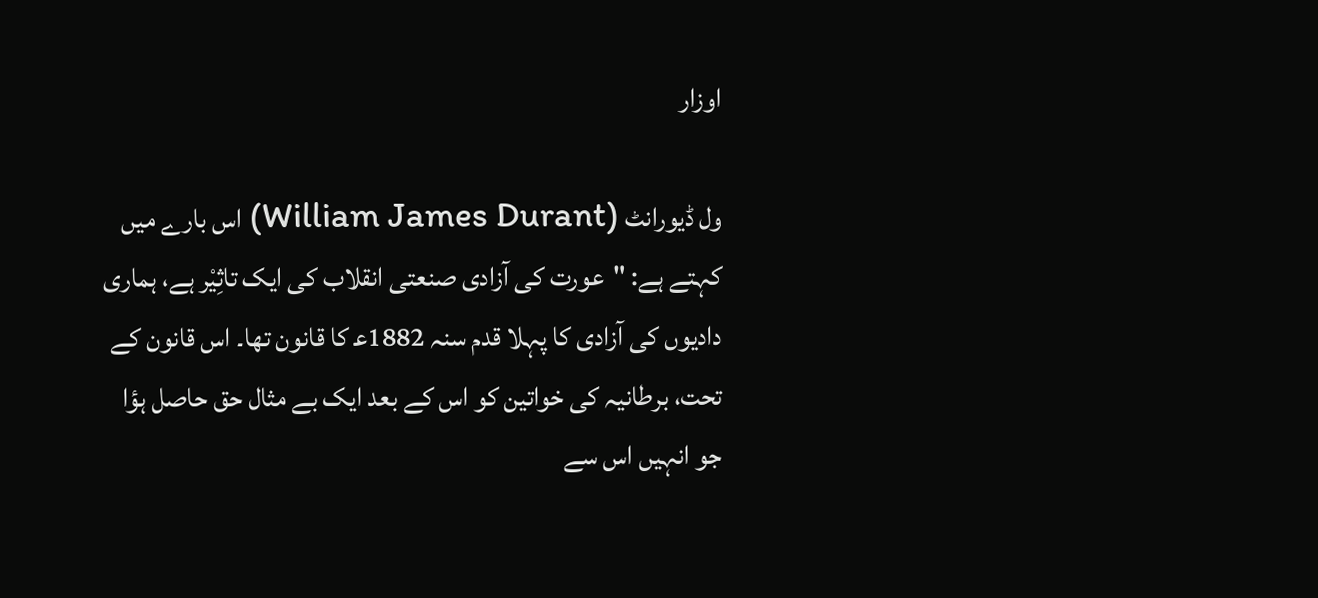اوزار

ول ڈیورانٹ (William James Durant) اس بارے میں کہتے ہے: "عورت کی آزادی صنعتی انقلاب کی ایک تاثِیْر ہے، ہماری دادیوں کی آزادی کا پہلا قدم سنہ 1882ع‍ کا قانون تھا۔ اس قانون کے تحت، برطانیہ کی خواتین کو اس کے بعد ایک بے مثال حق حاصل ہؤا جو انہیں اس سے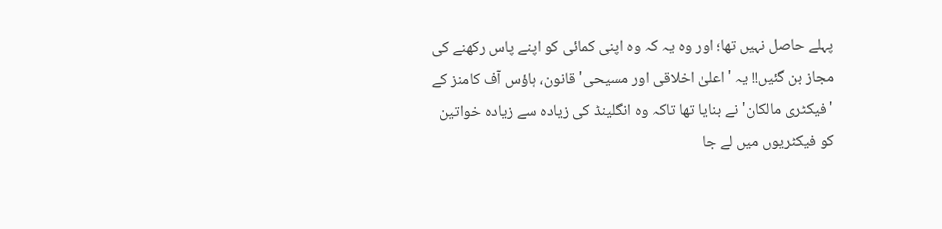پہلے حاصل نہیں تھا؛ اور وہ یہ کہ وہ اپنی کمائی کو اپنے پاس رکھنے کی مجاز بن گئیں!! یہ 'اعلیٰ اخلاقی اور مسیحی' قانون، ہاؤس آف کامنز کے 'فیکٹری مالکان' نے بنایا تھا تاکہ وہ انگلینڈ کی زیادہ سے زیادہ خواتین کو فیکٹریوں میں لے جا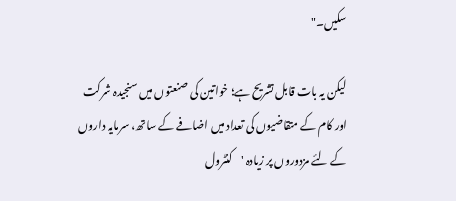سکیں۔"

لیکن یہ بات قابل تشریح ہے؛ خواتین کی صنعتوں میں سنجیدہ شرکت اور کام کے متقاضیوں کی تعداد میں اضافے کے ساتھ، سرمایہ داروں کے لئے مزدوروں پر زیادہ 'کنٹرول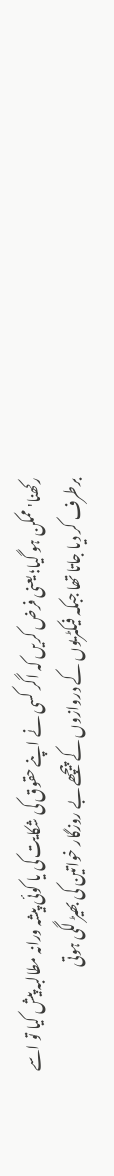رکھنا' ممکن ہو گیا؛ یعنی فرض کریں کہ اگر کسی نے اپنے حقوق کی شکایت کی یا کوئی پیشہ ورانہ مطالبہ پیش کیا تو اسے برطرف کر دیا جاتا تھا جبکہ فیکٹریوں کے دروازوں کے پیچھے بے روزگار خواتین کی بھیڑ لگی ہوتی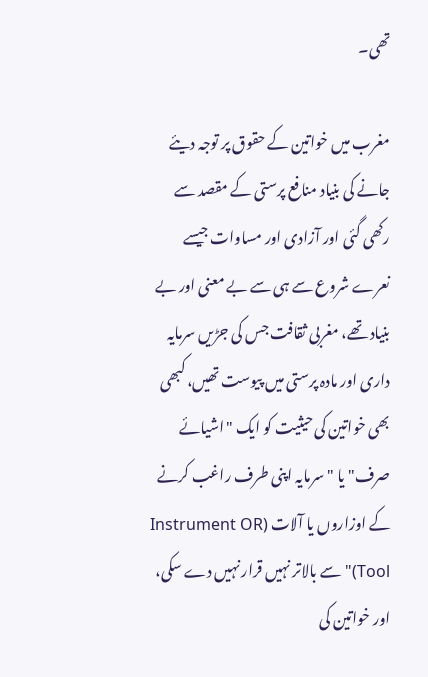تھی۔

مغرب میں خواتین کے حقوق پر توجہ دیئے جانے کی بنیاد منافع پرستی کے مقصد سے رکھی گئی اور آزادی اور مساوات جیسے نعرے شروع سے ہی سے بے معنی اور بے بنیاد تھے، مغربی ثقافت جس کی جڑیں سرمایہ داری اور مادہ پرستی میں پیوست تھیں، کبھی بھی خواتین کی حیثیت کو ایک "اشیائے صرف" یا "سرمایہ اپنی طرف راغب کرنے کے اوزاروں یا آلات (Instrument OR Tool)" سے بالاتر نہیں قرار نہیں دے سکی، اور خواتین کی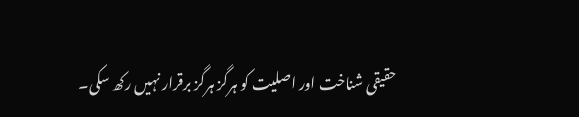حقیقی شناخت اور اصلیت کو ہرگز ہرگز برقرار نہیں رکھ سکی۔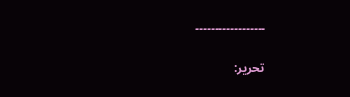۔۔۔۔۔۔۔۔۔۔۔۔۔۔۔۔۔۔

تحریر: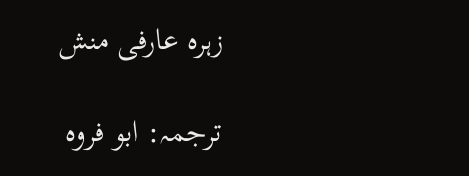زہرہ عارفی منش

ترجمہ: ابو فروہ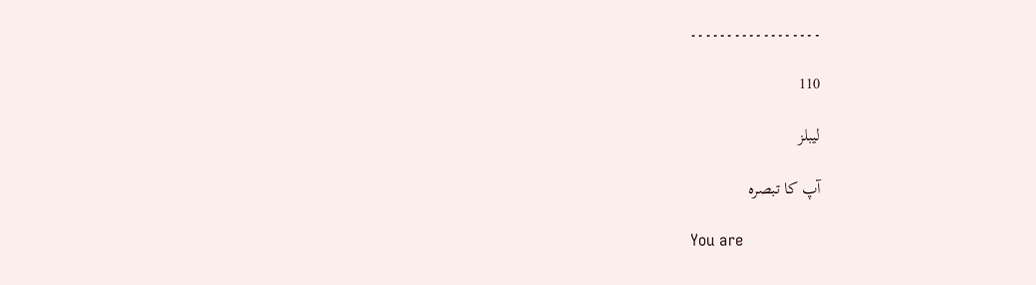۔۔۔۔۔۔۔۔۔۔۔۔۔۔۔۔۔۔

110

لیبلز

آپ کا تبصرہ

You are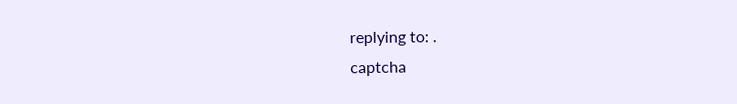replying to: .
captcha